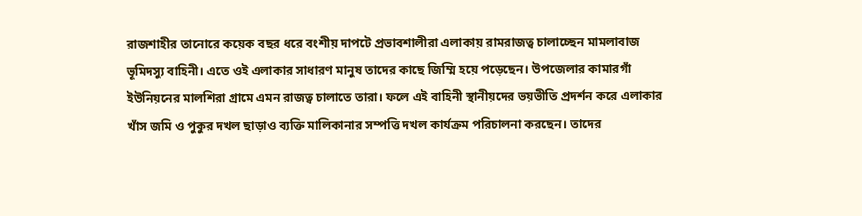রাজশাহীর তানোরে কয়েক বছর ধরে বংশীয় দাপটে প্রভাবশালীরা এলাকায় রামরাজত্ব চালাচ্ছেন মামলাবাজ ভূমিদস্যু বাহিনী। এতে ওই এলাকার সাধারণ মানুষ তাদের কাছে জিম্মি হয়ে পড়েছেন। উপজেলার কামারগাঁ ইউনিয়নের মালশিরা গ্রামে এমন রাজত্ব চালাতে তারা। ফলে এই বাহিনী স্থানীয়দের ভয়ভীতি প্রদর্শন করে এলাকার খাঁস জমি ও পুকুর দখল ছাড়াও ব্যক্তি মালিকানার সম্পত্তি দখল কার্যক্রম পরিচালনা করছেন। তাদের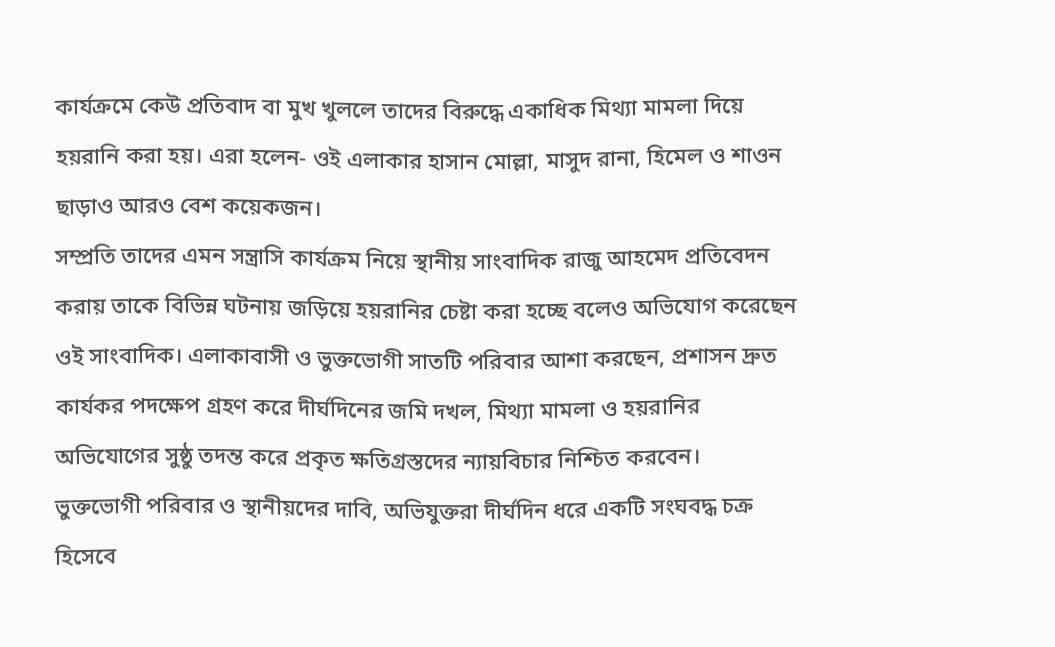কার্যক্রমে কেউ প্রতিবাদ বা মুখ খুললে তাদের বিরুদ্ধে একাধিক মিথ্যা মামলা দিয়ে হয়রানি করা হয়। এরা হলেন- ওই এলাকার হাসান মোল্লা, মাসুদ রানা, হিমেল ও শাওন ছাড়াও আরও বেশ কয়েকজন।
সম্প্রতি তাদের এমন সন্ত্রাসি কার্যক্রম নিয়ে স্থানীয় সাংবাদিক রাজু আহমেদ প্রতিবেদন করায় তাকে বিভিন্ন ঘটনায় জড়িয়ে হয়রানির চেষ্টা করা হচ্ছে বলেও অভিযোগ করেছেন ওই সাংবাদিক। এলাকাবাসী ও ভুক্তভোগী সাতটি পরিবার আশা করছেন, প্রশাসন দ্রুত কার্যকর পদক্ষেপ গ্রহণ করে দীর্ঘদিনের জমি দখল, মিথ্যা মামলা ও হয়রানির অভিযোগের সুষ্ঠু তদন্ত করে প্রকৃত ক্ষতিগ্রস্তদের ন্যায়বিচার নিশ্চিত করবেন।
ভুক্তভোগী পরিবার ও স্থানীয়দের দাবি, অভিযুক্তরা দীর্ঘদিন ধরে একটি সংঘবদ্ধ চক্র হিসেবে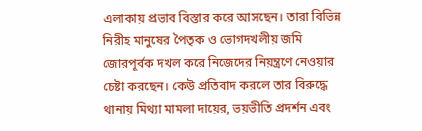এলাকায় প্রভাব বিস্তার করে আসছেন। তারা বিভিন্ন নিরীহ মানুষের পৈতৃক ও ভোগদখলীয় জমি জোরপূর্বক দখল করে নিজেদের নিয়ন্ত্রণে নেওয়ার চেষ্টা করছেন। কেউ প্রতিবাদ করলে তার বিরুদ্ধে থানায় মিথ্যা মামলা দায়ের, ভয়ভীতি প্রদর্শন এবং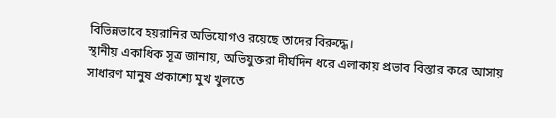বিভিন্নভাবে হয়রানির অভিযোগও রয়েছে তাদের বিরুদ্ধে।
স্থানীয় একাধিক সূত্র জানায়, অভিযুক্তরা দীর্ঘদিন ধরে এলাকায় প্রভাব বিস্তার করে আসায় সাধারণ মানুষ প্রকাশ্যে মুখ খুলতে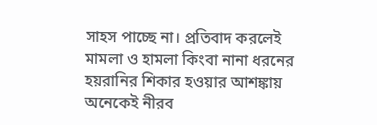সাহস পাচ্ছে না। প্রতিবাদ করলেই মামলা ও হামলা কিংবা নানা ধরনের হয়রানির শিকার হওয়ার আশঙ্কায় অনেকেই নীরব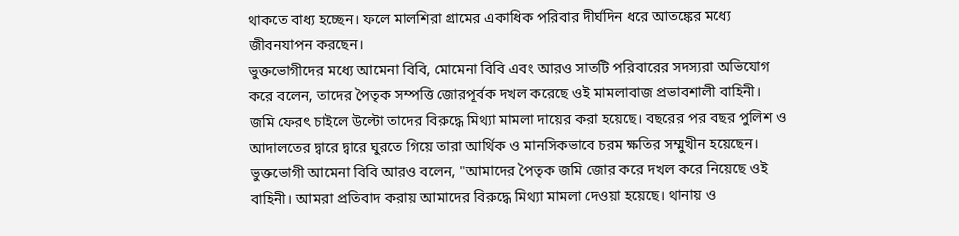থাকতে বাধ্য হচ্ছেন। ফলে মালশিরা গ্রামের একাধিক পরিবার দীর্ঘদিন ধরে আতঙ্কের মধ্যে জীবনযাপন করছেন।
ভুক্তভোগীদের মধ্যে আমেনা বিবি, মোমেনা বিবি এবং আরও সাতটি পরিবারের সদস্যরা অভিযোগ করে বলেন, তাদের পৈতৃক সম্পত্তি জোরপূর্বক দখল করেছে ওই মামলাবাজ প্রভাবশালী বাহিনী। জমি ফেরৎ চাইলে উল্টো তাদের বিরুদ্ধে মিথ্যা মামলা দায়ের করা হয়েছে। বছরের পর বছর পুলিশ ও আদালতের দ্বারে দ্বারে ঘুরতে গিয়ে তারা আর্থিক ও মানসিকভাবে চরম ক্ষতির সম্মুখীন হয়েছেন।
ভুক্তভোগী আমেনা বিবি আরও বলেন, "আমাদের পৈতৃক জমি জোর করে দখল করে নিয়েছে ওই বাহিনী। আমরা প্রতিবাদ করায় আমাদের বিরুদ্ধে মিথ্যা মামলা দেওয়া হয়েছে। থানায় ও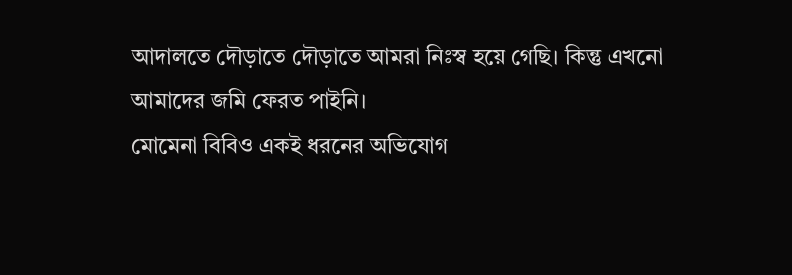আদালতে দৌড়াতে দৌড়াতে আমরা নিঃস্ব হয়ে গেছি। কিন্তু এখনো আমাদের জমি ফেরত পাইনি।
মোমেনা বিবিও একই ধরনের অভিযোগ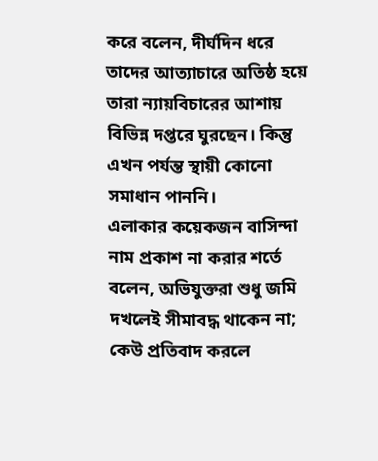করে বলেন, দীর্ঘদিন ধরে তাদের আত্যাচারে অতিষ্ঠ হয়ে তারা ন্যায়বিচারের আশায় বিভিন্ন দপ্তরে ঘুরছেন। কিন্তু এখন পর্যন্ত স্থায়ী কোনো সমাধান পাননি।
এলাকার কয়েকজন বাসিন্দা নাম প্রকাশ না করার শর্তে বলেন, অভিযুক্তরা শুধু জমি দখলেই সীমাবদ্ধ থাকেন না; কেউ প্রতিবাদ করলে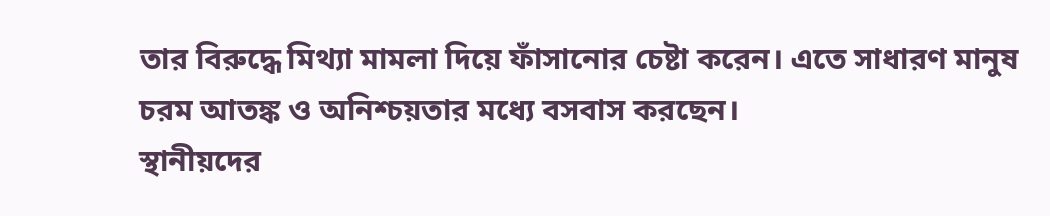তার বিরুদ্ধে মিথ্যা মামলা দিয়ে ফাঁসানোর চেষ্টা করেন। এতে সাধারণ মানুষ চরম আতঙ্ক ও অনিশ্চয়তার মধ্যে বসবাস করছেন।
স্থানীয়দের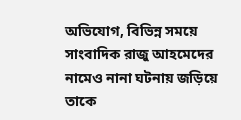অভিযোগ, বিভিন্ন সময়ে সাংবাদিক রাজু আহমেদের নামেও নানা ঘটনায় জড়িয়ে তাকে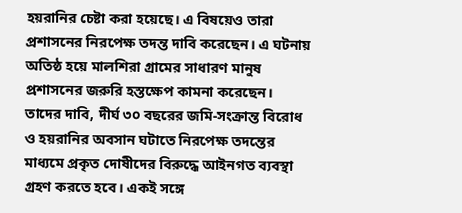হয়রানির চেষ্টা করা হয়েছে। এ বিষয়েও তারা প্রশাসনের নিরপেক্ষ তদন্ত দাবি করেছেন। এ ঘটনায় অতিষ্ঠ হয়ে মালশিরা গ্রামের সাধারণ মানুষ প্রশাসনের জরুরি হস্তক্ষেপ কামনা করেছেন।
তাদের দাবি, দীর্ঘ ৩০ বছরের জমি-সংক্রান্ত বিরোধ ও হয়রানির অবসান ঘটাতে নিরপেক্ষ তদন্তের মাধ্যমে প্রকৃত দোষীদের বিরুদ্ধে আইনগত ব্যবস্থা গ্রহণ করতে হবে। একই সঙ্গে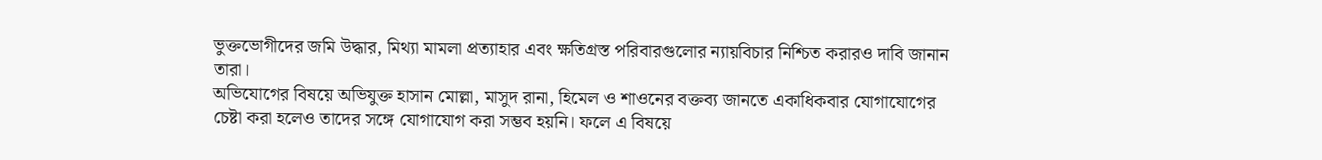ভুক্তভোগীদের জমি উদ্ধার, মিথ্যা মামলা প্রত্যাহার এবং ক্ষতিগ্রস্ত পরিবারগুলোর ন্যায়বিচার নিশ্চিত করারও দাবি জানান তারা।
অভিযোগের বিষয়ে অভিযুক্ত হাসান মোল্লা, মাসুদ রানা, হিমেল ও শাওনের বক্তব্য জানতে একাধিকবার যোগাযোগের চেষ্টা করা হলেও তাদের সঙ্গে যোগাযোগ করা সম্ভব হয়নি। ফলে এ বিষয়ে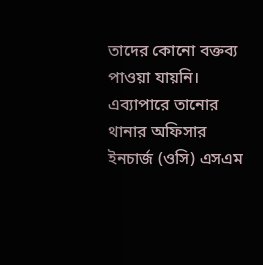তাদের কোনো বক্তব্য পাওয়া যায়নি।
এব্যাপারে তানোর থানার অফিসার ইনচার্জ (ওসি) এসএম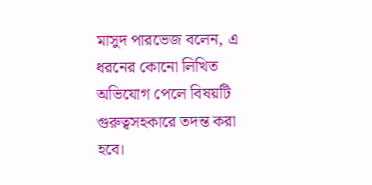মাসুদ পারভেজ বলেন, এ ধরনের কোনো লিখিত অভিযোগ পেলে বিষয়টি গুরুত্বসহকারে তদন্ত করা হবে।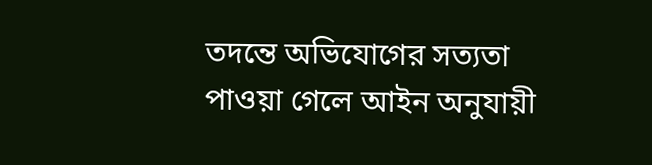তদন্তে অভিযোগের সত্যতা পাওয়া গেলে আইন অনুযায়ী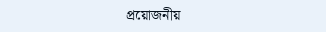প্রয়োজনীয়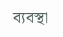ব্যবস্থা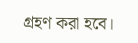গ্রহণ করা হবে।